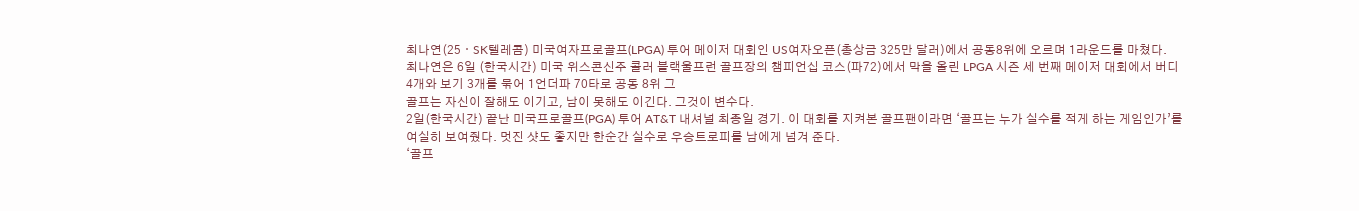최나연(25ㆍSK텔레콤) 미국여자프로골프(LPGA) 투어 메이저 대회인 US여자오픈(총상금 325만 달러)에서 공동8위에 오르며 1라운드를 마쳤다.
최나연은 6일 (한국시간) 미국 위스콘신주 콜러 블랙울프런 골프장의 챔피언십 코스(파72)에서 막을 올린 LPGA 시즌 세 번째 메이저 대회에서 버디 4개와 보기 3개를 묶어 1언더파 70타로 공동 8위 그
골프는 자신이 잘해도 이기고, 남이 못해도 이긴다. 그것이 변수다.
2일(한국시간) 끝난 미국프로골프(PGA) 투어 AT&T 내셔널 최종일 경기. 이 대회를 지켜본 골프팬이라면 ‘골프는 누가 실수를 적게 하는 게임인가’를 여실히 보여줬다. 멋진 샷도 좋지만 한순간 실수로 우승트로피를 남에게 넘겨 준다.
‘골프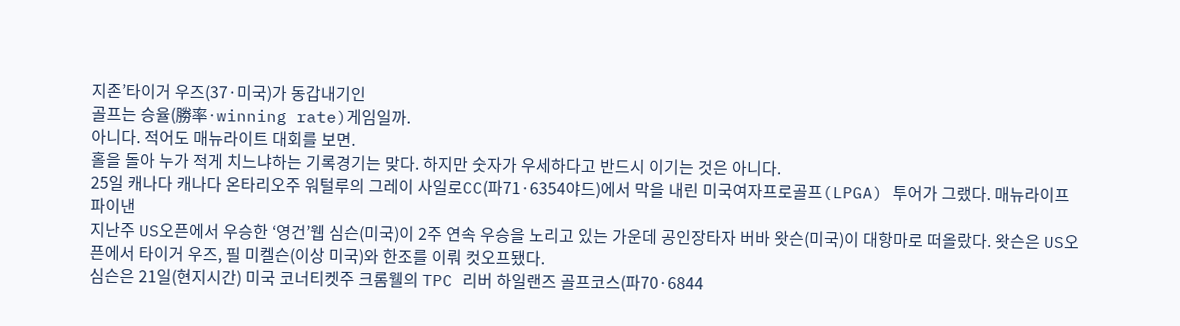지존’타이거 우즈(37·미국)가 동갑내기인
골프는 승율(勝率·winning rate)게임일까.
아니다. 적어도 매뉴라이트 대회를 보면.
홀을 돌아 누가 적게 치느냐하는 기록경기는 맞다. 하지만 숫자가 우세하다고 반드시 이기는 것은 아니다.
25일 캐나다 캐나다 온타리오주 워털루의 그레이 사일로CC(파71·6354야드)에서 막을 내린 미국여자프로골프(LPGA) 투어가 그랬다. 매뉴라이프 파이낸
지난주 US오픈에서 우승한 ‘영건’웹 심슨(미국)이 2주 연속 우승을 노리고 있는 가운데 공인장타자 버바 왓슨(미국)이 대항마로 떠올랐다. 왓슨은 US오픈에서 타이거 우즈, 필 미켈슨(이상 미국)와 한조를 이뤄 컷오프됐다.
심슨은 21일(현지시간) 미국 코너티켓주 크롬웰의 TPC 리버 하일랜즈 골프코스(파70·6844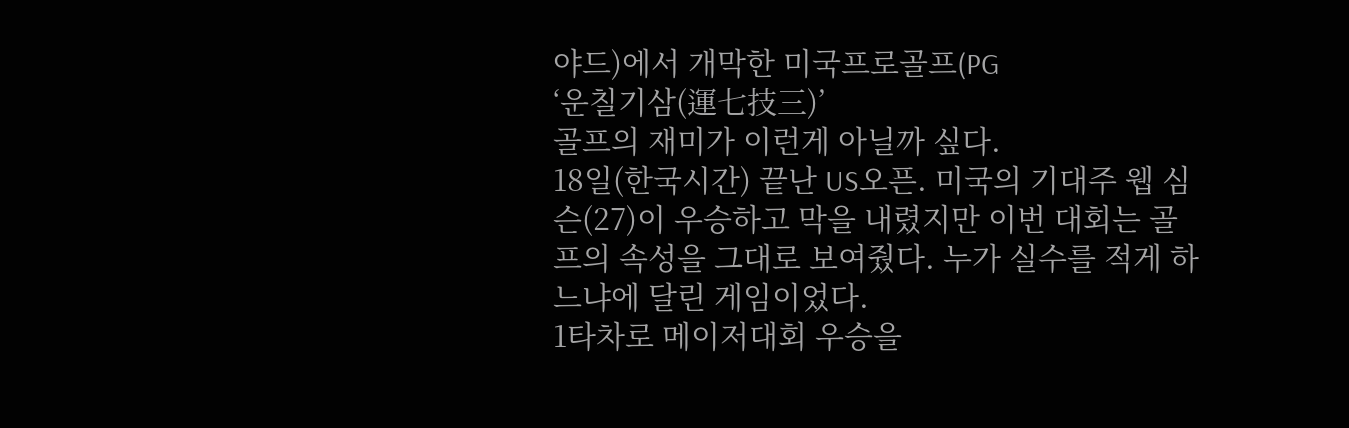야드)에서 개막한 미국프로골프(PG
‘운칠기삼(運七技三)’
골프의 재미가 이런게 아닐까 싶다.
18일(한국시간) 끝난 US오픈. 미국의 기대주 웹 심슨(27)이 우승하고 막을 내렸지만 이번 대회는 골프의 속성을 그대로 보여줬다. 누가 실수를 적게 하느냐에 달린 게임이었다.
1타차로 메이저대회 우승을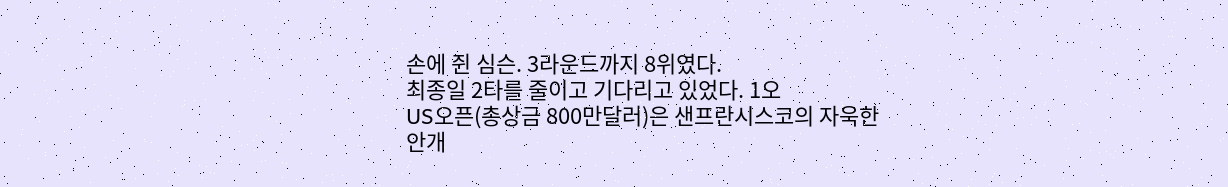손에 쥔 심슨. 3라운드까지 8위였다.
최종일 2타를 줄이고 기다리고 있었다. 1오
US오픈(총상금 800만달러)은 샌프란시스코의 자욱한 안개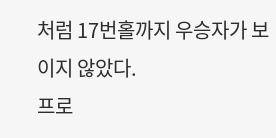처럼 17번홀까지 우승자가 보이지 않았다.
프로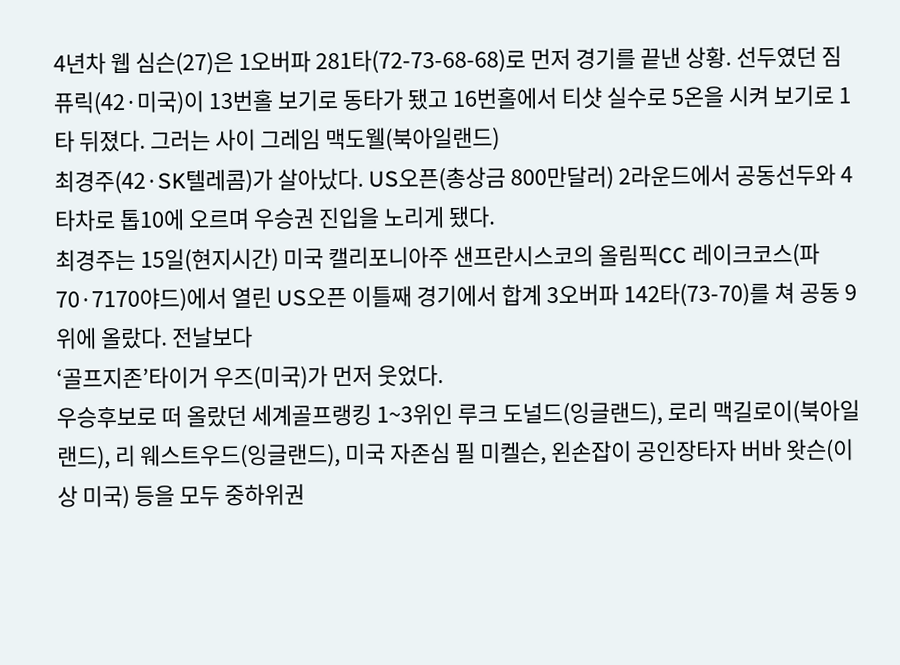4년차 웹 심슨(27)은 1오버파 281타(72-73-68-68)로 먼저 경기를 끝낸 상황. 선두였던 짐 퓨릭(42·미국)이 13번홀 보기로 동타가 됐고 16번홀에서 티샷 실수로 5온을 시켜 보기로 1타 뒤졌다. 그러는 사이 그레임 맥도웰(북아일랜드)
최경주(42·SK텔레콤)가 살아났다. US오픈(총상금 800만달러) 2라운드에서 공동선두와 4타차로 톱10에 오르며 우승권 진입을 노리게 됐다.
최경주는 15일(현지시간) 미국 캘리포니아주 샌프란시스코의 올림픽CC 레이크코스(파70·7170야드)에서 열린 US오픈 이틀째 경기에서 합계 3오버파 142타(73-70)를 쳐 공동 9위에 올랐다. 전날보다
‘골프지존’타이거 우즈(미국)가 먼저 웃었다.
우승후보로 떠 올랐던 세계골프랭킹 1~3위인 루크 도널드(잉글랜드), 로리 맥길로이(북아일랜드), 리 웨스트우드(잉글랜드), 미국 자존심 필 미켈슨, 왼손잡이 공인장타자 버바 왓슨(이상 미국) 등을 모두 중하위권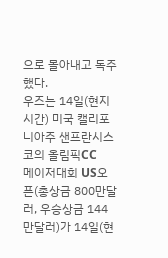으로 몰아내고 독주했다.
우즈는 14일(현지시간) 미국 캘리포니아주 샌프란시스코의 올림픽CC
메이저대회 US오픈(총상금 800만달러, 우승상금 144만달러)가 14일(현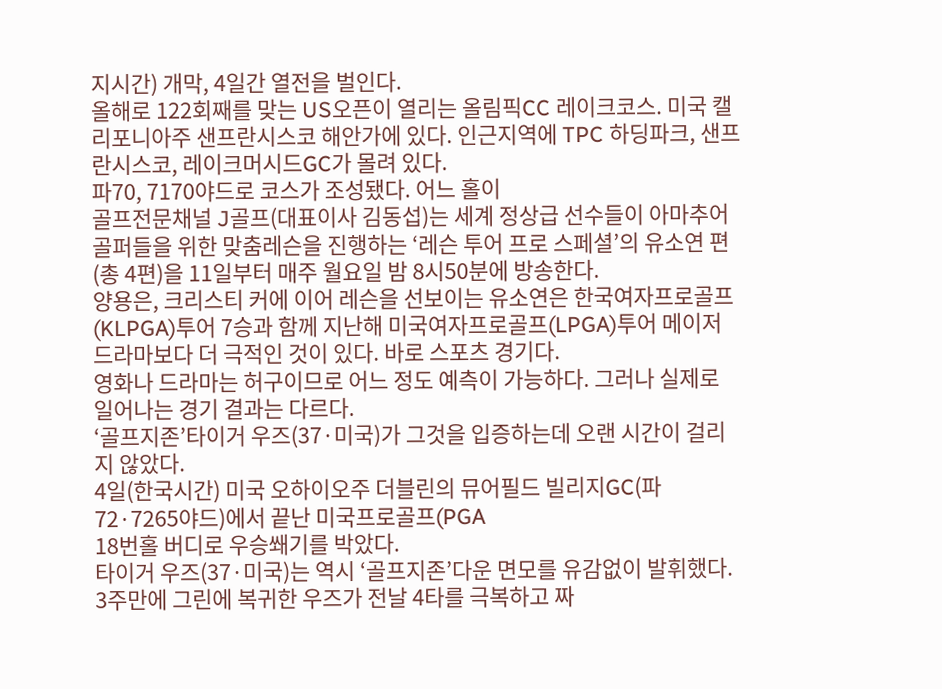지시간) 개막, 4일간 열전을 벌인다.
올해로 122회째를 맞는 US오픈이 열리는 올림픽CC 레이크코스. 미국 캘리포니아주 샌프란시스코 해안가에 있다. 인근지역에 TPC 하딩파크, 샌프란시스코, 레이크머시드GC가 몰려 있다.
파70, 7170야드로 코스가 조성됐다. 어느 홀이
골프전문채널 J골프(대표이사 김동섭)는 세계 정상급 선수들이 아마추어 골퍼들을 위한 맞춤레슨을 진행하는 ‘레슨 투어 프로 스페셜’의 유소연 편(총 4편)을 11일부터 매주 월요일 밤 8시50분에 방송한다.
양용은, 크리스티 커에 이어 레슨을 선보이는 유소연은 한국여자프로골프(KLPGA)투어 7승과 함께 지난해 미국여자프로골프(LPGA)투어 메이저
드라마보다 더 극적인 것이 있다. 바로 스포츠 경기다.
영화나 드라마는 허구이므로 어느 정도 예측이 가능하다. 그러나 실제로 일어나는 경기 결과는 다르다.
‘골프지존’타이거 우즈(37·미국)가 그것을 입증하는데 오랜 시간이 걸리지 않았다.
4일(한국시간) 미국 오하이오주 더블린의 뮤어필드 빌리지GC(파72·7265야드)에서 끝난 미국프로골프(PGA
18번홀 버디로 우승쐐기를 박았다.
타이거 우즈(37·미국)는 역시 ‘골프지존’다운 면모를 유감없이 발휘했다. 3주만에 그린에 복귀한 우즈가 전날 4타를 극복하고 짜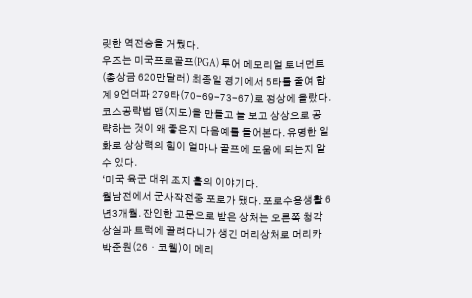릿한 역전승을 거뒀다.
우즈는 미국프로골프(PGA) 투어 메모리얼 토너먼트(총상금 620만달러) 최종일 경기에서 5타를 줄여 합계 9언더파 279타(70-69-73-67)로 정상에 올랐다.
코스공략법 맵(지도)을 만들고 늘 보고 상상으로 공략하는 것이 왜 좋은지 다음예를 들어본다. 유명한 일화로 상상력의 힘이 얼마나 골프에 도움에 되는지 알 수 있다.
‘미국 육군 대위 조지 홀의 이야기다.
월남전에서 군사작전중 포로가 됐다. 포로수용생활 6년3개월. 잔인한 고문으로 받은 상처는 오른쪽 청각상실과 트럭에 끌려다니가 생긴 머리상처로 머리카
박준원(26ㆍ코웰)이 메리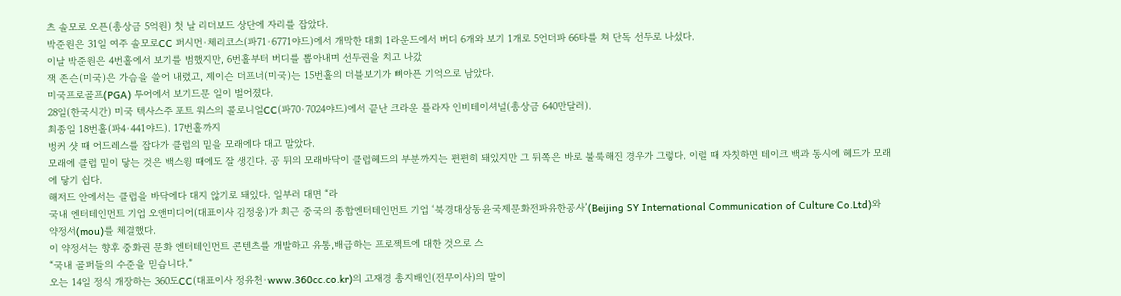츠 솔모로 오픈(총상금 5억원) 첫 날 리더보드 상단에 자리를 잡았다.
박준원은 31일 여주 솔모로CC 퍼시먼·체리코스(파71·6771야드)에서 개막한 대회 1라운드에서 버디 6개와 보기 1개로 5언더파 66타를 쳐 단독 선두로 나섰다.
이날 박준원은 4번홀에서 보기를 범했지만, 6번홀부터 버디를 뽑아내며 선두권을 치고 나갔
잭 존슨(미국)은 가슴을 쓸어 내렸고, 제이슨 더프너(미국)는 15번홀의 더블보기가 뼈아픈 기억으로 남았다.
미국프로골프(PGA) 투어에서 보기드문 일이 벌어졌다.
28일(한국시간) 미국 텍사스주 포트 워스의 콜로니얼CC(파70·7024야드)에서 끝난 크라운 플라자 인비테이셔널(총상금 640만달러).
최종일 18번홀(파4·441야드). 17번홀까지
벙커 샷 때 어드레스를 잡다가 클럽의 밑을 모래에다 대고 말았다.
모래에 클럽 밑이 닿는 것은 백스윙 때에도 잘 생긴다. 공 뒤의 모래바닥이 클럽헤드의 부분까지는 편편히 돼있지만 그 뒤쪽은 바로 불룩해진 경우가 그렇다. 이럴 때 자칫하면 테이크 백과 동시에 헤드가 모래에 닿기 쉽다.
해저드 안에서는 클럽을 바닥에다 대지 않기로 돼있다. 일부러 대면 “라
국내 엔터테인먼트 기업 오앤미디어(대표이사 김정웅)가 최근 중국의 종합엔터테인먼트 기업 ‘북경대상동윤국제문화전파유한공사’(Beijing SY International Communication of Culture Co.Ltd)와 약정서(mou)를 체결했다.
이 약정서는 향후 중화권 문화 엔터테인먼트 콘텐츠를 개발하고 유통,배급하는 프로젝트에 대한 것으로 스
“국내 골퍼들의 수준을 믿습니다.”
오는 14일 정식 개장하는 360도CC(대표이사 정유천·www.360cc.co.kr)의 고재경 총지배인(전무이사)의 말이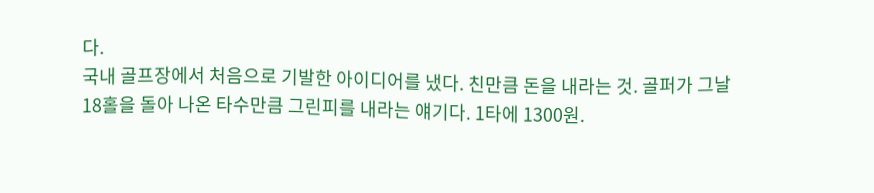다.
국내 골프장에서 처음으로 기발한 아이디어를 냈다. 친만큼 돈을 내라는 것. 골퍼가 그날 18홀을 돌아 나온 타수만큼 그린피를 내라는 얘기다. 1타에 1300원.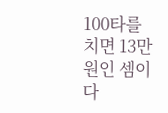100타를 치면 13만원인 셈이다